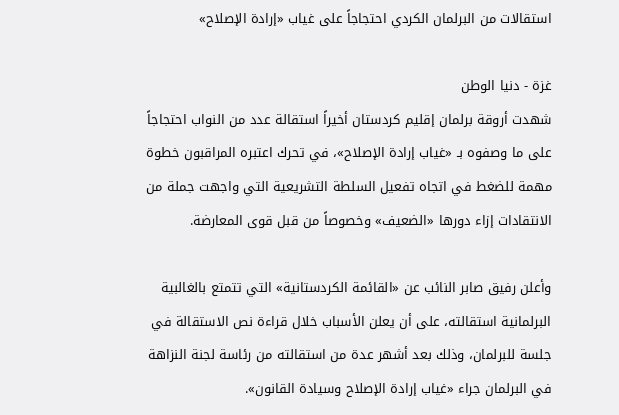استقالات من البرلمان الكردي احتجاجاً على غياب «إرادة الإصلاح»

غزة - دنيا الوطن
شهدت أروقة برلمان إقليم كردستان أخيراً استقالة عدد من النواب احتجاجاً على ما وصفوه بـ «غياب إرادة الإصلاح»، في تحرك اعتبره المراقبون خطوة مهمة للضغط في اتجاه تفعيل السلطة التشريعية التي واجهت جملة من الانتقادات إزاء دورها «الضعيف» وخصوصاً من قبل قوى المعارضة.

وأعلن رفيق صابر النائب عن «القائمة الكردستانية» التي تتمتع بالغالبية البرلمانية استقالته، على أن يعلن الأسباب خلال قراءة نص الاستقالة في جلسة للبرلمان، وذلك بعد أشهر عدة من استقالته من رئاسة لجنة النزاهة في البرلمان جراء «غياب إرادة الإصلاح وسيادة القانون».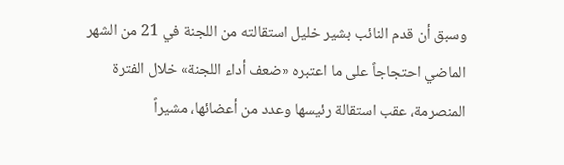وسبق أن قدم النائب بشير خليل استقالته من اللجنة في 21 من الشهر الماضي احتجاجاً على ما اعتبره «ضعف أداء اللجنة» خلال الفترة المنصرمة، عقب استقالة رئيسها وعدد من أعضائها، مشيراً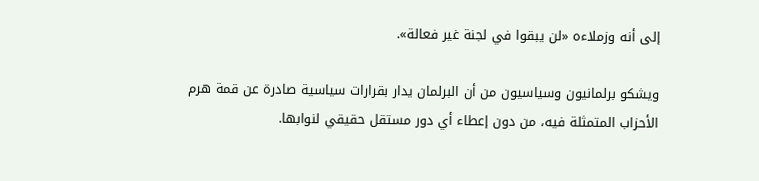إلى أنه وزملاءه «لن يبقوا في لجنة غير فعالة».

ويشكو برلمانيون وسياسيون من أن البرلمان يدار بقرارات سياسية صادرة عن قمة هرم الأحزاب المتمثلة فيه، من دون إعطاء أي دور مستقل حقيقي لنوابها.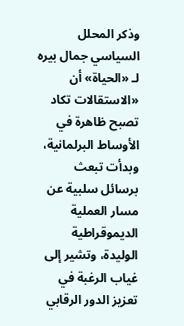وذكر المحلل السياسي جمال بيره لـ «الحياة» أن «الاستقالات تكاد تصبح ظاهرة في الأوساط البرلمانية، وبدأت تبعث برسائل سلبية عن مسار العملية الديموقراطية الوليدة، وتشير إلى غياب الرغبة في تعزيز الدور الرقابي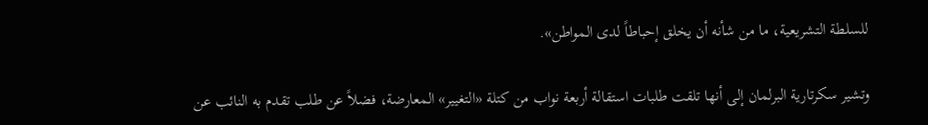للسلطة التشريعية، ما من شأنه أن يخلق إحباطاً لدى المواطن».

وتشير سكرتارية البرلمان إلى أنها تلقت طلبات استقالة أربعة نواب من كتلة «التغيير» المعارضة، فضلاً عن طلب تقدم به النائب عن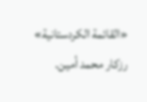«القائمة الكردستانية» رزكار محمد أمين.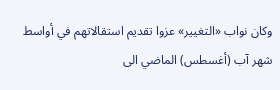وكان نواب «التغيير» عزوا تقديم استقالاتهم في أواسط شهر آب (أغسطس) الماضي الى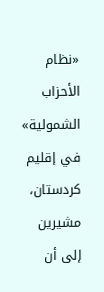«نظام الأحزاب الشمولية» في إقليم كردستان، مشيرين إلى أن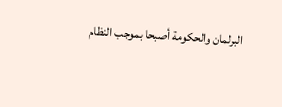البرلمان والحكومة أصبحا بموجب النظام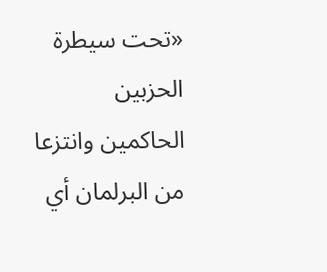«تحت سيطرة الحزبين الحاكمين وانتزعا من البرلمان أي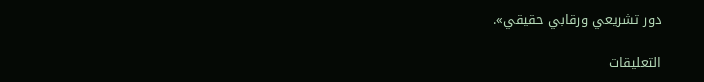دور تشريعي ورقابي حقيقي».

التعليقات